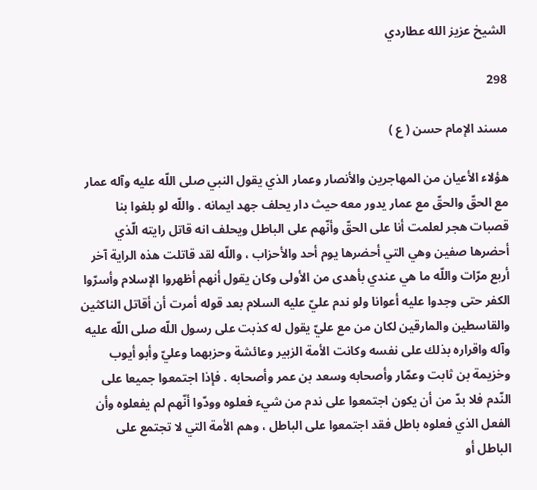الشيخ عزيز الله عطاردي

298

مسند الإمام حسن ( ع )

هؤلاء الأعيان من المهاجرين والأنصار وعمار الذي يقول النبي صلى اللّه عليه وآله عمار مع الحقّ والحقّ مع عمار يدور معه حيث دار يحلف جهد ايمانه . واللّه لو بلغوا بنا قصبات هجر لعلمت أنا على الحقّ وأنّهم على الباطل ويحلف انه قاتل رايته الّذي أحضرها صفين وهي التي أحضرها يوم أحد والأحزاب ، واللّه لقد قاتلت هذه الراية آخر أربع مرّات واللّه ما هي عندي بأهدى من الأولى وكان يقول أنهم أظهروا الإسلام وأسرّوا الكفر حتى وجدوا عليه أعوانا ولو ندم عليّ عليه السلام بعد قوله أمرت أن أقاتل الناكثين والقاسطين والمارقين لكان من مع عليّ يقول له كذبت على رسول اللّه صلى اللّه عليه وآله واقراره بذلك على نفسه وكانت الأمة الزبير وعائشة وحزبهما وعليّ وأبو أيوب وخزيمة بن ثابت وعمّار وأصحابه وسعد بن عمر وأصحابه . فإذا اجتمعوا جميعا على النّدم فلا بدّ من أن يكون اجتمعوا على ندم من شيء فعلوه وودّوا أنّهم لم يفعلوه وأن الفعل الذي فعلوه باطل فقد اجتمعوا على الباطل ، وهم الأمة التي لا تجتمع على الباطل أو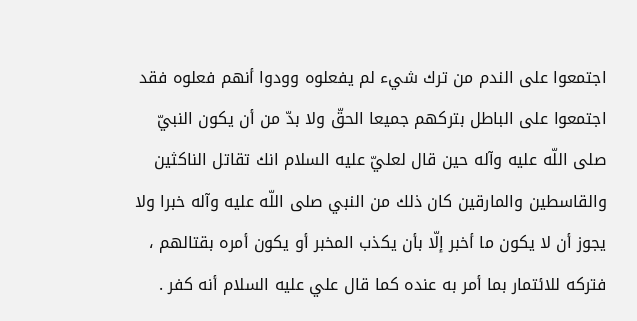اجتمعوا على الندم من ترك شيء لم يفعلوه وودوا أنهم فعلوه فقد اجتمعوا على الباطل بتركهم جميعا الحقّ ولا بدّ من أن يكون النبيّ صلى اللّه عليه وآله حين قال لعليّ عليه السلام انك تقاتل الناكثين والقاسطين والمارقين كان ذلك من النبي صلى اللّه عليه وآله خبرا ولا يجوز أن لا يكون ما أخبر إلّا بأن يكذب المخبر أو يكون أمره بقتالهم ، فتركه للائتمار بما أمر به عنده كما قال علي عليه السلام أنه كفر .